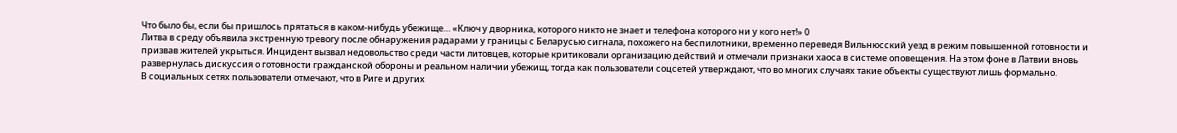Что было бы, если бы пришлось прятаться в каком-нибудь убежище… «Ключ у дворника, которого никто не знает и телефона которого ни у кого нет!» 0
Литва в среду объявила экстренную тревогу после обнаружения радарами у границы с Беларусью сигнала, похожего на беспилотники, временно переведя Вильнюсский уезд в режим повышенной готовности и призвав жителей укрыться. Инцидент вызвал недовольство среди части литовцев, которые критиковали организацию действий и отмечали признаки хаоса в системе оповещения. На этом фоне в Латвии вновь развернулась дискуссия о готовности гражданской обороны и реальном наличии убежищ, тогда как пользователи соцсетей утверждают, что во многих случаях такие объекты существуют лишь формально.
В социальных сетях пользователи отмечают, что в Риге и других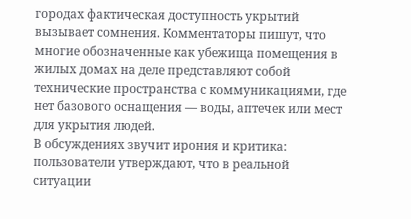городах фактическая доступность укрытий вызывает сомнения. Комментаторы пишут, что многие обозначенные как убежища помещения в жилых домах на деле представляют собой технические пространства с коммуникациями, где нет базового оснащения — воды, аптечек или мест для укрытия людей.
В обсуждениях звучит ирония и критика: пользователи утверждают, что в реальной ситуации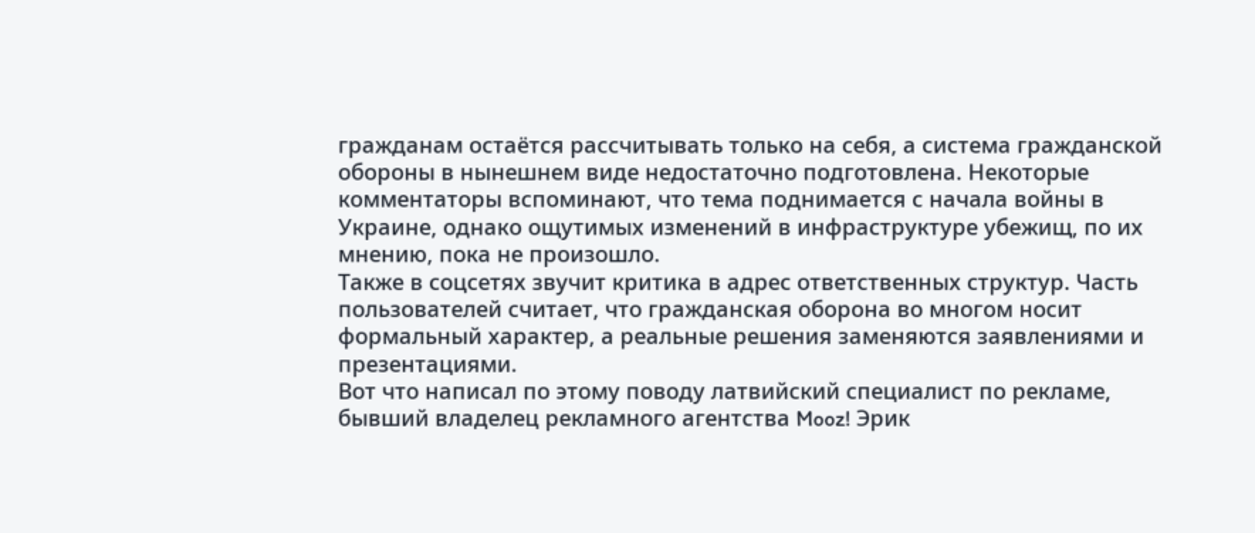гражданам остаётся рассчитывать только на себя, а система гражданской обороны в нынешнем виде недостаточно подготовлена. Некоторые комментаторы вспоминают, что тема поднимается с начала войны в Украине, однако ощутимых изменений в инфраструктуре убежищ, по их мнению, пока не произошло.
Также в соцсетях звучит критика в адрес ответственных структур. Часть пользователей считает, что гражданская оборона во многом носит формальный характер, а реальные решения заменяются заявлениями и презентациями.
Вот что написал по этому поводу латвийский специалист по рекламе, бывший владелец рекламного агентства Mooz! Эрик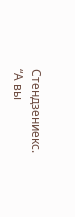Стендзениекс.
“А вы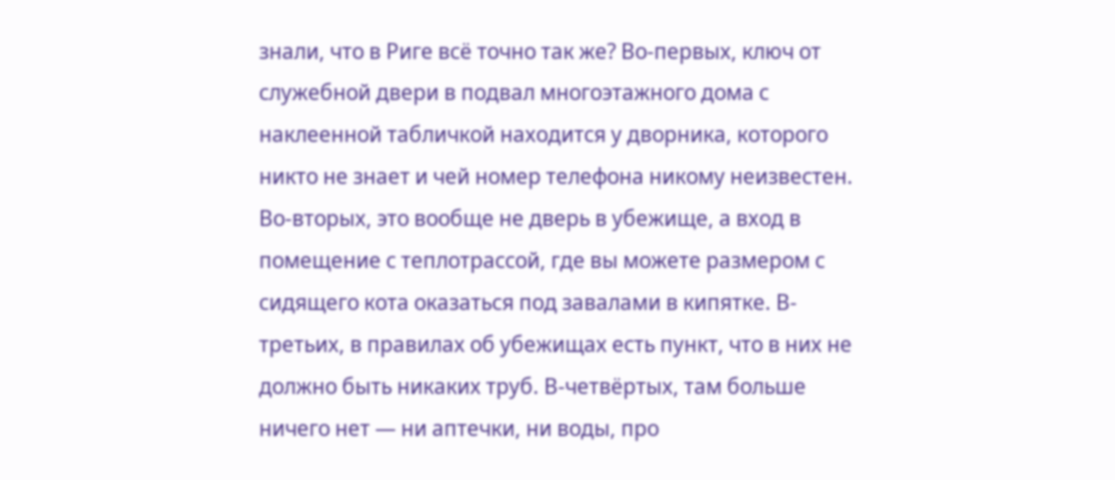знали, что в Риге всё точно так же? Во-первых, ключ от служебной двери в подвал многоэтажного дома с наклеенной табличкой находится у дворника, которого никто не знает и чей номер телефона никому неизвестен. Во-вторых, это вообще не дверь в убежище, а вход в помещение с теплотрассой, где вы можете размером с сидящего кота оказаться под завалами в кипятке. В-третьих, в правилах об убежищах есть пункт, что в них не должно быть никаких труб. В-четвёртых, там больше ничего нет — ни аптечки, ни воды, про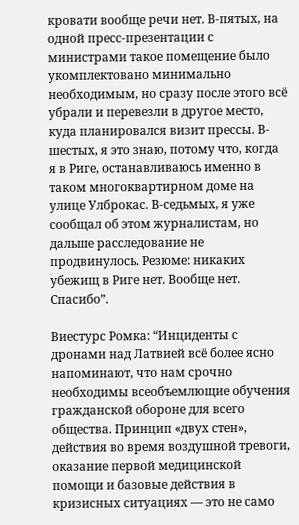кровати вообще речи нет. В-пятых, на одной пресс-презентации с министрами такое помещение было укомплектовано минимально необходимым, но сразу после этого всё убрали и перевезли в другое место, куда планировался визит прессы. В-шестых, я это знаю, потому что, когда я в Риге, останавливаюсь именно в таком многоквартирном доме на улице Улброкас. В-седьмых, я уже сообщал об этом журналистам, но дальше расследование не продвинулось. Резюме: никаких убежищ в Риге нет. Вообще нет. Спасибо”.

Виестурс Ромка: “Инциденты с дронами над Латвией всё более ясно напоминают, что нам срочно необходимы всеобъемлющие обучения гражданской обороне для всего общества. Принцип «двух стен», действия во время воздушной тревоги, оказание первой медицинской помощи и базовые действия в кризисных ситуациях — это не само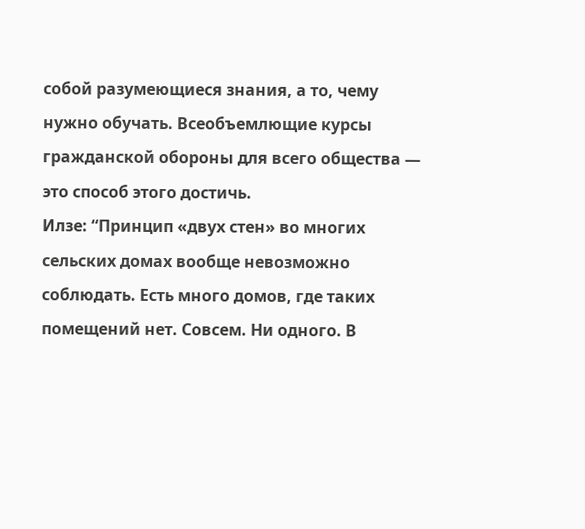собой разумеющиеся знания, а то, чему нужно обучать. Всеобъемлющие курсы гражданской обороны для всего общества — это способ этого достичь.
Илзе: “Принцип «двух стен» во многих сельских домах вообще невозможно соблюдать. Есть много домов, где таких помещений нет. Совсем. Ни одного. В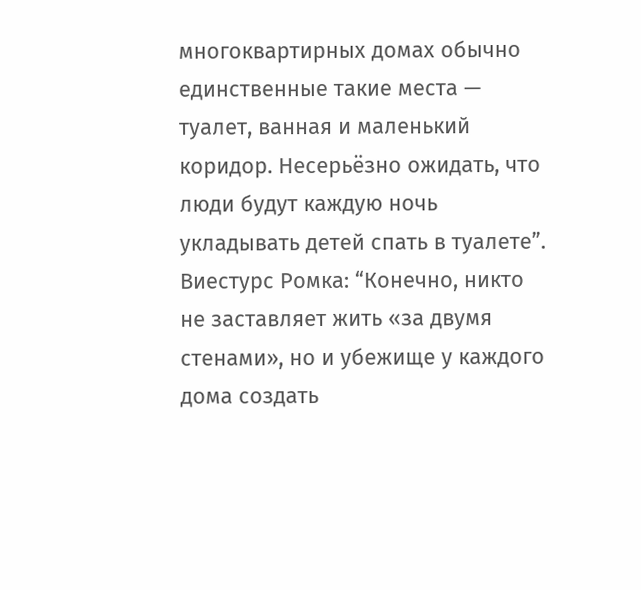многоквартирных домах обычно единственные такие места — туалет, ванная и маленький коридор. Несерьёзно ожидать, что люди будут каждую ночь укладывать детей спать в туалете”.
Виестурс Ромка: “Конечно, никто не заставляет жить «за двумя стенами», но и убежище у каждого дома создать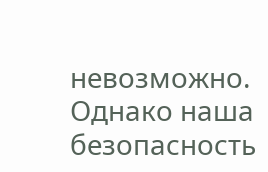невозможно. Однако наша безопасность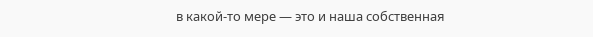в какой-то мере — это и наша собственная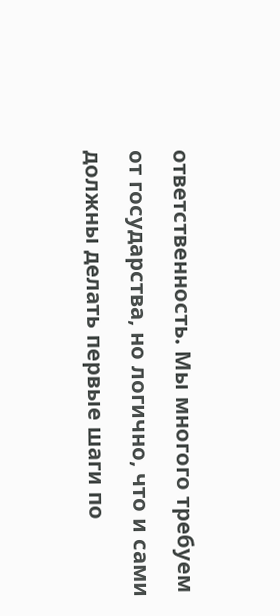ответственность. Мы многого требуем от государства, но логично, что и сами должны делать первые шаги по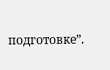подготовке”.